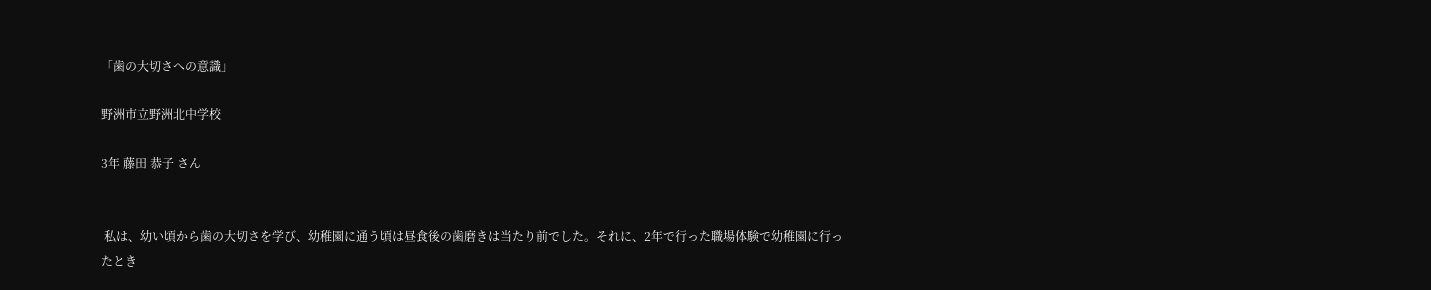「歯の大切さへの意識」

野洲市立野洲北中学校

3年 藤田 恭子 さん


 私は、幼い頃から歯の大切さを学び、幼稚園に通う頃は昼食後の歯磨きは当たり前でした。それに、2年で行った職場体験で幼稚園に行ったとき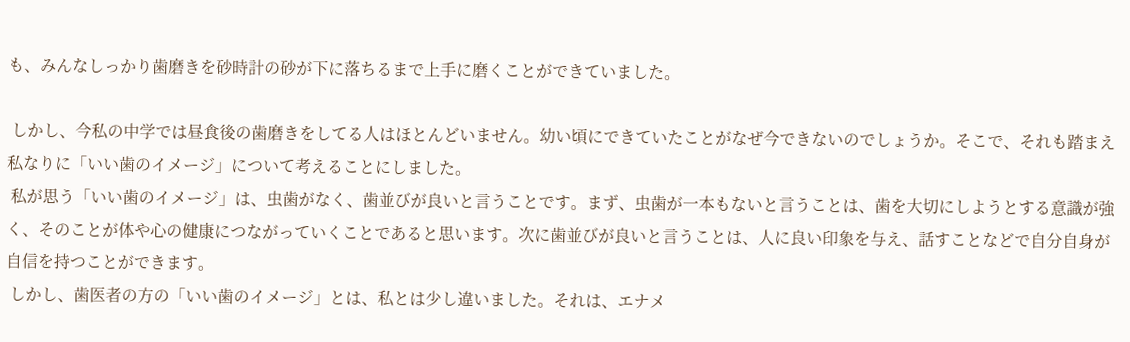も、みんなしっかり歯磨きを砂時計の砂が下に落ちるまで上手に磨くことができていました。

 しかし、今私の中学では昼食後の歯磨きをしてる人はほとんどいません。幼い頃にできていたことがなぜ今できないのでしょうか。そこで、それも踏まえ私なりに「いい歯のイメージ」について考えることにしました。
 私が思う「いい歯のイメージ」は、虫歯がなく、歯並びが良いと言うことです。まず、虫歯が一本もないと言うことは、歯を大切にしようとする意識が強く、そのことが体や心の健康につながっていくことであると思います。次に歯並びが良いと言うことは、人に良い印象を与え、話すことなどで自分自身が自信を持つことができます。
 しかし、歯医者の方の「いい歯のイメージ」とは、私とは少し違いました。それは、エナメ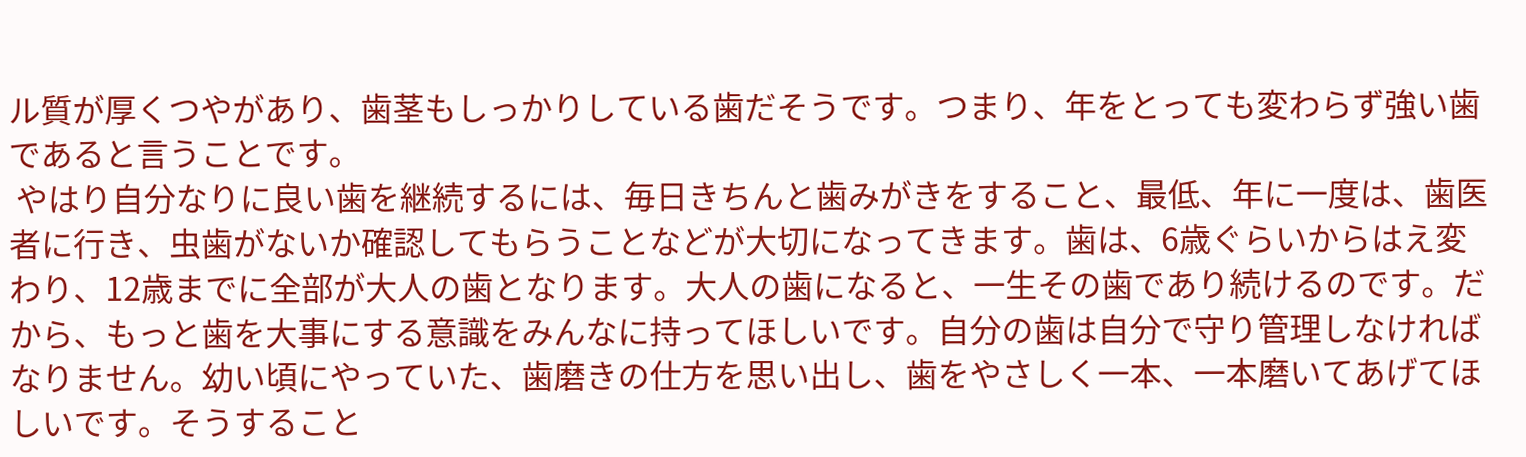ル質が厚くつやがあり、歯茎もしっかりしている歯だそうです。つまり、年をとっても変わらず強い歯であると言うことです。
 やはり自分なりに良い歯を継続するには、毎日きちんと歯みがきをすること、最低、年に一度は、歯医者に行き、虫歯がないか確認してもらうことなどが大切になってきます。歯は、6歳ぐらいからはえ変わり、12歳までに全部が大人の歯となります。大人の歯になると、一生その歯であり続けるのです。だから、もっと歯を大事にする意識をみんなに持ってほしいです。自分の歯は自分で守り管理しなければなりません。幼い頃にやっていた、歯磨きの仕方を思い出し、歯をやさしく一本、一本磨いてあげてほしいです。そうすること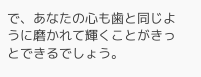で、あなたの心も歯と同じように磨かれて輝くことがきっとできるでしょう。